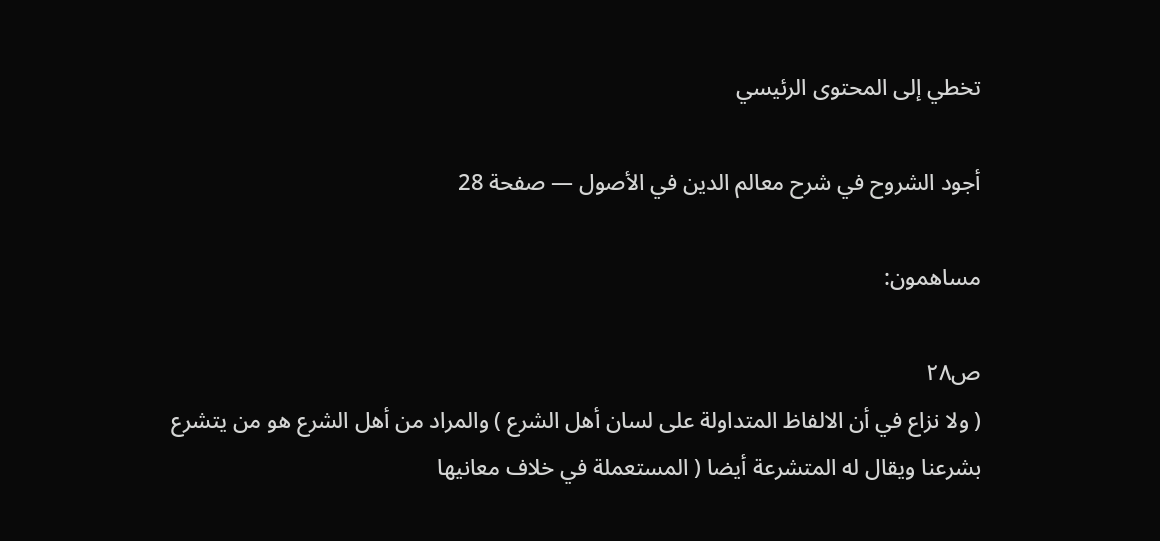تخطي إلى المحتوى الرئيسي

أجود الشروح في شرح معالم الدين في الأصول — صفحة 28

مساهمون:

ص٢٨
( ولا نزاع في أن الالفاظ المتداولة على لسان أهل الشرع ) والمراد من أهل الشرع هو من يتشرع بشرعنا ويقال له المتشرعة أيضا ( المستعملة في خلاف معانيها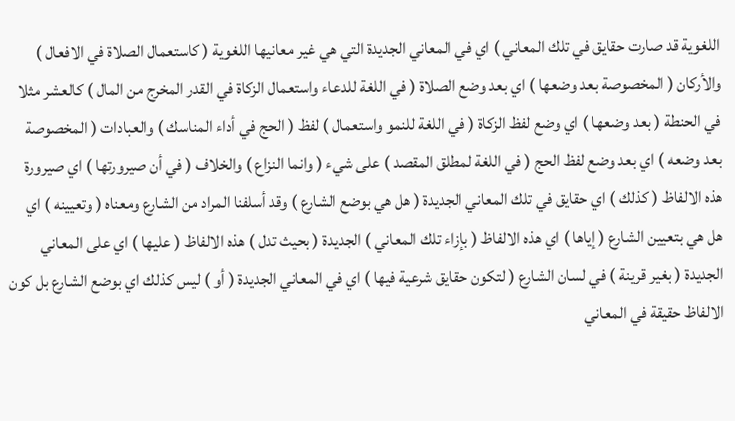اللغوية قد صارت حقايق في تلك المعاني ) اي في المعاني الجديدة التي هي غير معانيها اللغوية ( كاستعمال الصلاة في الافعال ) والأركان ( المخصوصة بعد وضعها ) اي بعد وضع الصلاة ( في اللغة للدعاء واستعمال الزكاة في القدر المخرج من المال ) كالعشر مثلا في الحنطة ( بعد وضعها ) اي وضع لفظ الزكاة ( في اللغة للنمو واستعمال ) لفظ ( الحج في أداء المناسك ) والعبادات ( المخصوصة بعد وضعه ) اي بعد وضع لفظ الحج ( في اللغة لمطلق المقصد ) على شيء ( وانما النزاع ) والخلاف ( في أن صيرورتها ) اي صيرورة هذه الالفاظ ( كذلك ) اي حقايق في تلك المعاني الجديدة ( هل هي بوضع الشارع ) وقد أسلفنا المراد من الشارع ومعناه ( وتعيينه ) اي هل هي بتعيين الشارع ( إياها ) اي هذه الالفاظ ( بإزاء تلك المعاني ) الجديدة ( بحيث تدل ) هذه الالفاظ ( عليها ) اي على المعاني الجديدة ( بغير قرينة ) في لسان الشارع ( لتكون حقايق شرعية فيها ) اي في المعاني الجديدة ( أو ) ليس كذلك اي بوضع الشارع بل كون الالفاظ حقيقة في المعاني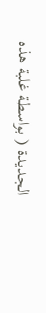الجديدة ( بواسطة غلبة هذه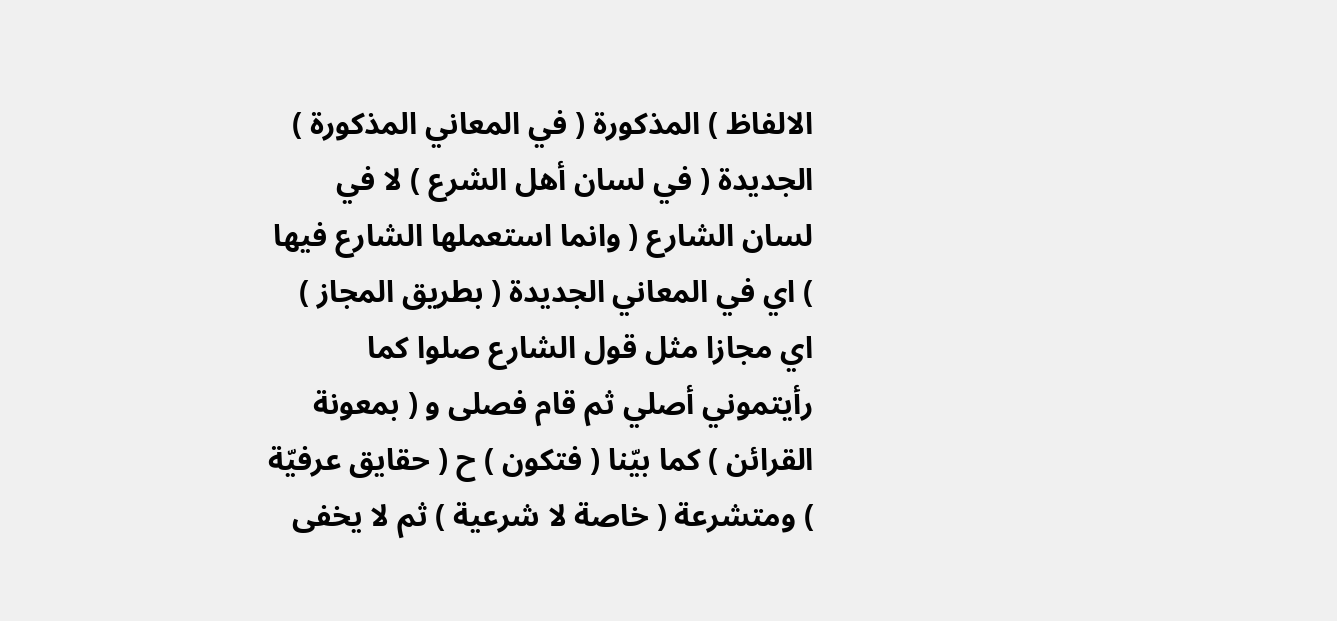الالفاظ ) المذكورة ( في المعاني المذكورة ) الجديدة ( في لسان أهل الشرع ) لا في لسان الشارع ( وانما استعملها الشارع فيها ) اي في المعاني الجديدة ( بطريق المجاز ) اي مجازا مثل قول الشارع صلوا كما رأيتموني أصلي ثم قام فصلى و ( بمعونة القرائن ) كما بيّنا ( فتكون ) ح ( حقايق عرفيّة ) ومتشرعة ( خاصة لا شرعية ) ثم لا يخفى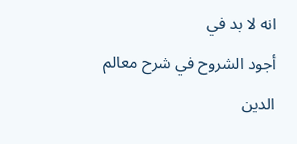انه لا بد في
أجود الشروح في شرح معالم الدين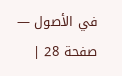في الأصول — صفحة 28 |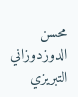محسن الدوزدوزاني التبريزي